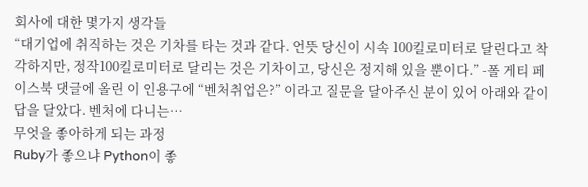회사에 대한 몇가지 생각들
“대기업에 취직하는 것은 기차를 타는 것과 같다. 언뜻 당신이 시속 100킬로미터로 달린다고 착각하지만, 정작100킬로미터로 달리는 것은 기차이고, 당신은 정지해 있을 뿐이다.” -폴 게티 페이스북 댓글에 올린 이 인용구에 “벤처취업은?” 이라고 질문을 달아주신 분이 있어 아래와 같이 답을 달았다. 벤처에 다니는…
무엇을 좋아하게 되는 과정
Ruby가 좋으냐 Python이 좋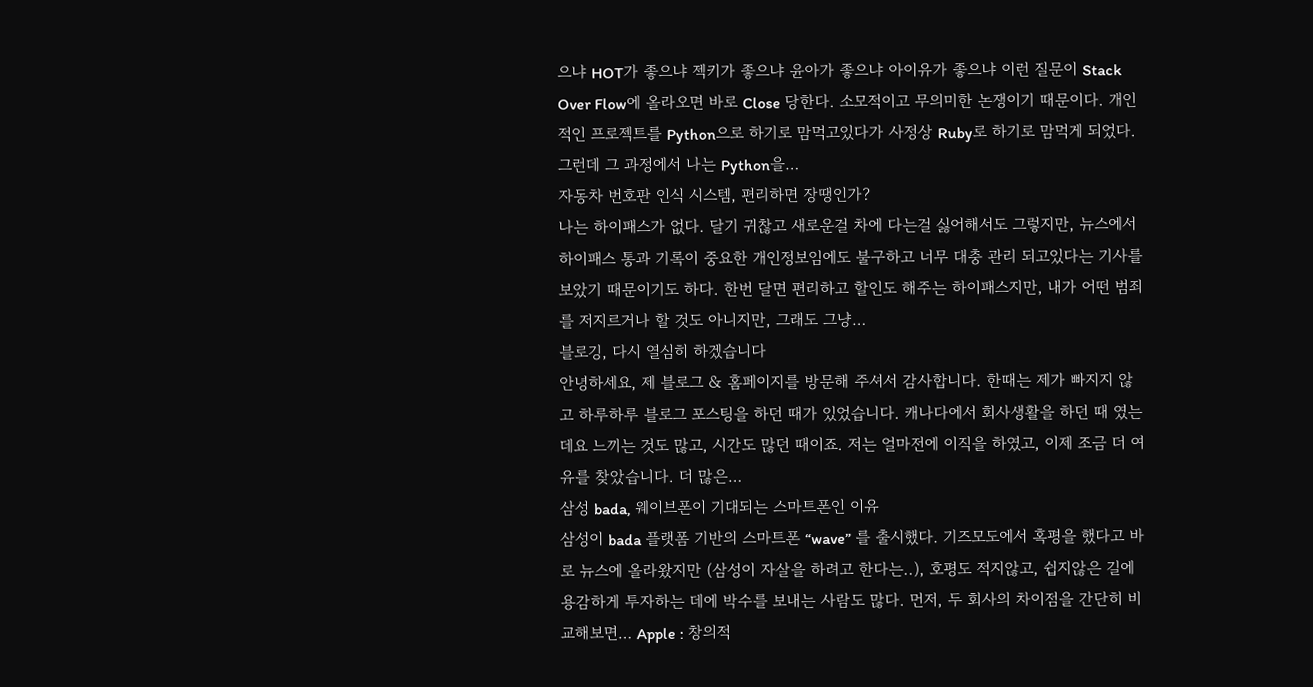으냐 HOT가 좋으냐 젝키가 좋으냐 윤아가 좋으냐 아이유가 좋으냐 이런 질문이 Stack Over Flow에 올라오면 바로 Close 당한다. 소모적이고 무의미한 논쟁이기 때문이다. 개인적인 프로젝트를 Python으로 하기로 맘먹고있다가 사정상 Ruby로 하기로 맘먹게 되었다. 그런데 그 과정에서 나는 Python을…
자동차 번호판 인식 시스템, 편리하면 장땡인가?
나는 하이패스가 없다. 달기 귀찮고 새로운걸 차에 다는걸 싫어해서도 그렇지만, 뉴스에서 하이패스 통과 기록이 중요한 개인정보임에도 불구하고 너무 대충 관리 되고있다는 기사를 보았기 때문이기도 하다. 한번 달면 편리하고 할인도 해주는 하이패스지만, 내가 어떤 범죄를 저지르거나 할 것도 아니지만, 그래도 그냥…
블로깅, 다시 열심히 하겠습니다
안녕하세요, 제 블로그 & 홈페이지를 방문해 주셔서 감사합니다. 한때는 제가 빠지지 않고 하루하루 블로그 포스팅을 하던 때가 있었습니다. 캐나다에서 회사생활을 하던 때 였는데요 느끼는 것도 많고, 시간도 많던 때이죠. 저는 얼마전에 이직을 하였고, 이제 조금 더 여유를 찾았습니다. 더 많은…
삼성 bada, 웨이브폰이 기대되는 스마트폰인 이유
삼성이 bada 플랫폼 기반의 스마트폰 “wave” 를 출시했다. 기즈모도에서 혹평을 했다고 바로 뉴스에 올라왔지만 (삼성이 자살을 하려고 한다는..), 호평도 적지않고, 쉽지않은 길에 용감하게 투자하는 데에 박수를 보내는 사람도 많다. 먼저, 두 회사의 차이점을 간단히 비교해보면… Apple : 창의적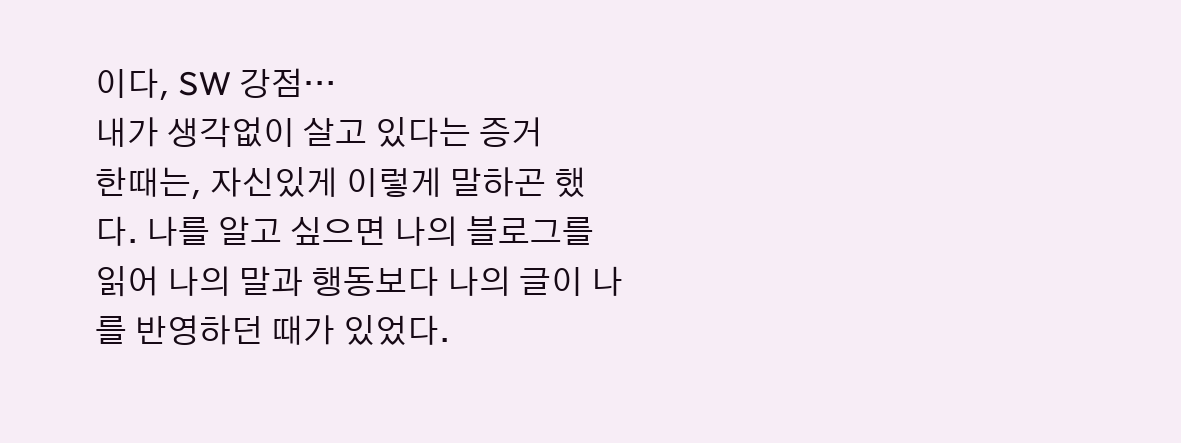이다, SW 강점…
내가 생각없이 살고 있다는 증거
한때는, 자신있게 이렇게 말하곤 했다. 나를 알고 싶으면 나의 블로그를 읽어 나의 말과 행동보다 나의 글이 나를 반영하던 때가 있었다.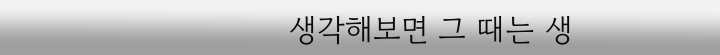생각해보면 그 때는 생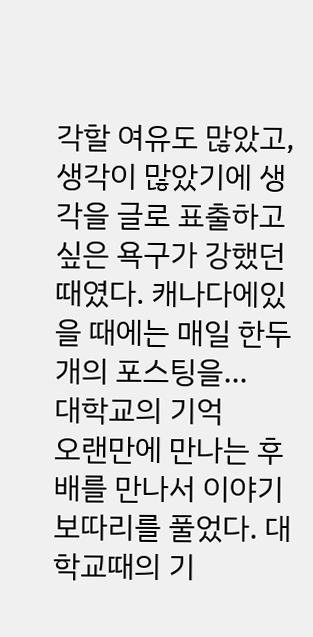각할 여유도 많았고, 생각이 많았기에 생각을 글로 표출하고 싶은 욕구가 강했던 때였다. 캐나다에있을 때에는 매일 한두개의 포스팅을…
대학교의 기억
오랜만에 만나는 후배를 만나서 이야기 보따리를 풀었다. 대학교때의 기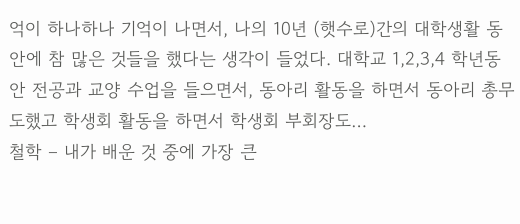억이 하나하나 기억이 나면서, 나의 10년 (햇수로)간의 대학생활 동안에 참 많은 것들을 했다는 생각이 들었다. 대학교 1,2,3,4 학년동안 전공과 교양 수업을 들으면서, 동아리 활동을 하면서 동아리 총무도했고 학생회 활동을 하면서 학생회 부회장도…
철학 – 내가 배운 것 중에 가장 큰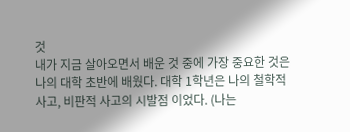것
내가 지금 살아오면서 배운 것 중에 가장 중요한 것은 나의 대학 초반에 배웠다. 대학 1학년은 나의 철학적 사고, 비판적 사고의 시발점 이었다. (나는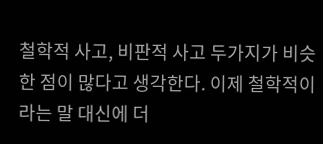철학적 사고, 비판적 사고 두가지가 비슷한 점이 많다고 생각한다. 이제 철학적이라는 말 대신에 더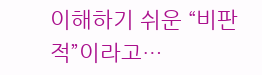이해하기 쉬운 “비판적”이라고…